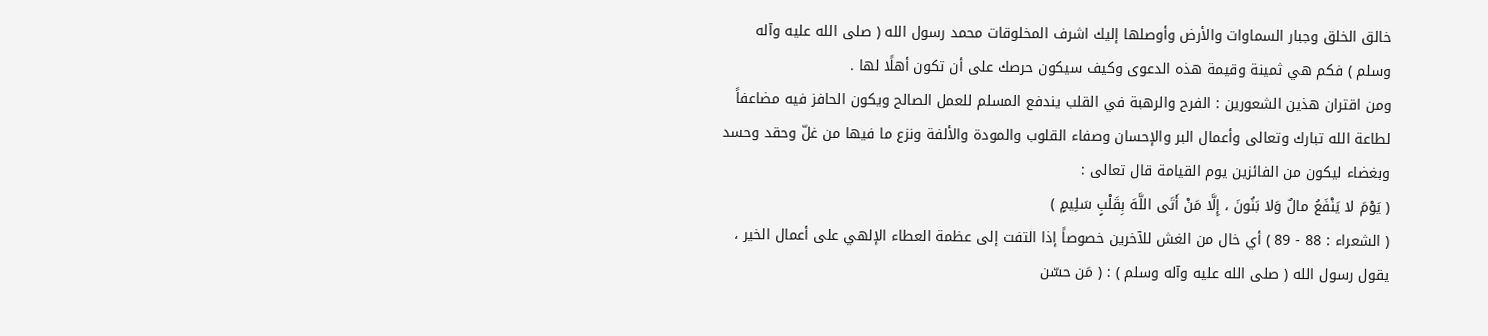خالق الخلق وجبار السماوات والأرض وأوصلها إليك اشرف المخلوقات محمد رسول الله ( صلى الله عليه وآله وسلم ) فكم هي ثمينة وقيمة هذه الدعوى وكيف سيكون حرصك على أن تكون أهلًا لها .
ومن اقتران هذين الشعورين : الفرح والرهبة في القلب يندفع المسلم للعمل الصالح ويكون الحافز فيه مضاعفاً لطاعة الله تبارك وتعالى وأعمال البر والإحسان وصفاء القلوب والمودة والألفة ونزع ما فيها من غلّ وحقد وحسد وبغضاء ليكون من الفائزين يوم القيامة قال تعالى :
( يَوْمَ لا يَنْفَعُ مالٌ وَلا بَنُونَ ، إِلَّا مَنْ أَتَى اللَّهَ بِقَلْبٍ سَلِيمٍ )
( الشعراء : 88 - 89 ) أي خال من الغش للآخرين خصوصاً إذا التفت إلى عظمة العطاء الإلهي على أعمال الخير ، يقول رسول الله ( صلى الله عليه وآله وسلم ) : ( مَن حسّن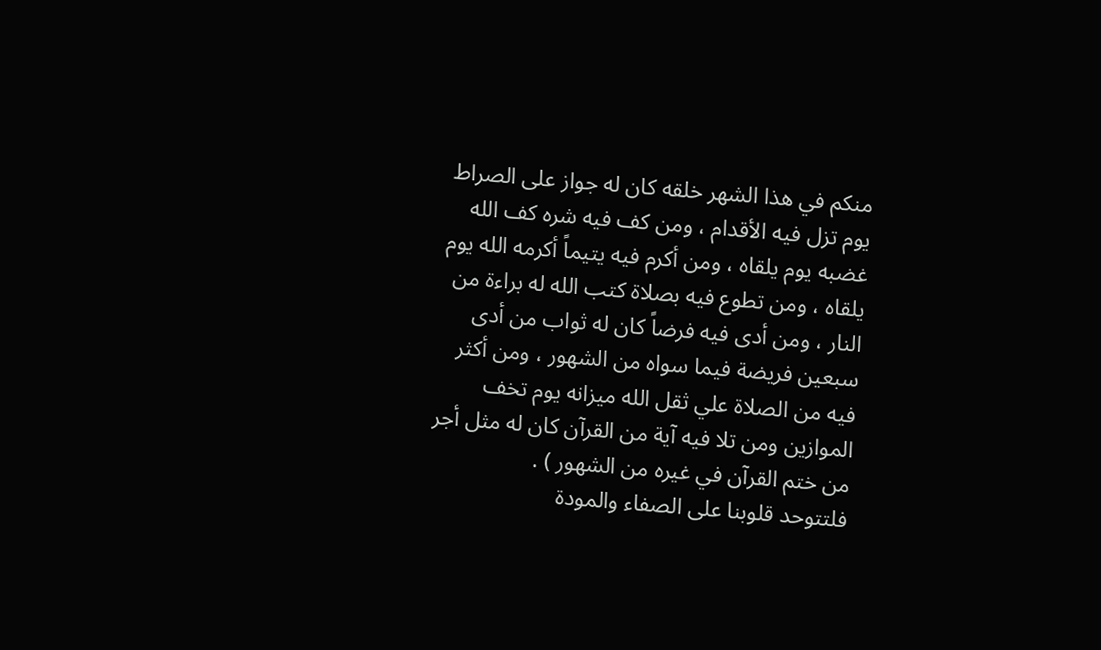منكم في هذا الشهر خلقه كان له جواز على الصراط يوم تزل فيه الأقدام ، ومن كف فيه شره كف الله غضبه يوم يلقاه ، ومن أكرم فيه يتيماً أكرمه الله يوم يلقاه ، ومن تطوع فيه بصلاة كتب الله له براءة من النار ، ومن أدى فيه فرضاً كان له ثواب من أدى سبعين فريضة فيما سواه من الشهور ، ومن أكثر فيه من الصلاة علي ثقل الله ميزانه يوم تخف الموازين ومن تلا فيه آية من القرآن كان له مثل أجر من ختم القرآن في غيره من الشهور ) .
فلتتوحد قلوبنا على الصفاء والمودة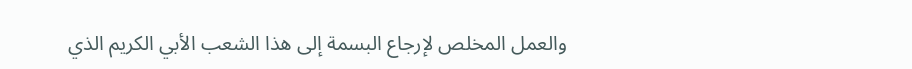والعمل المخلص لإرجاع البسمة إلى هذا الشعب الأبي الكريم الذي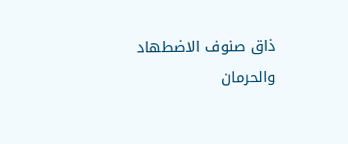ذاق صنوف الاضطهاد والحرمان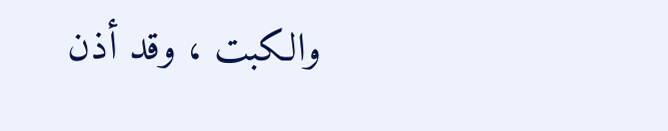والكبت ، وقد أذن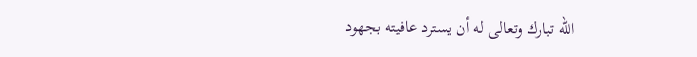الله تبارك وتعالى له أن يسترد عافيته بجهود